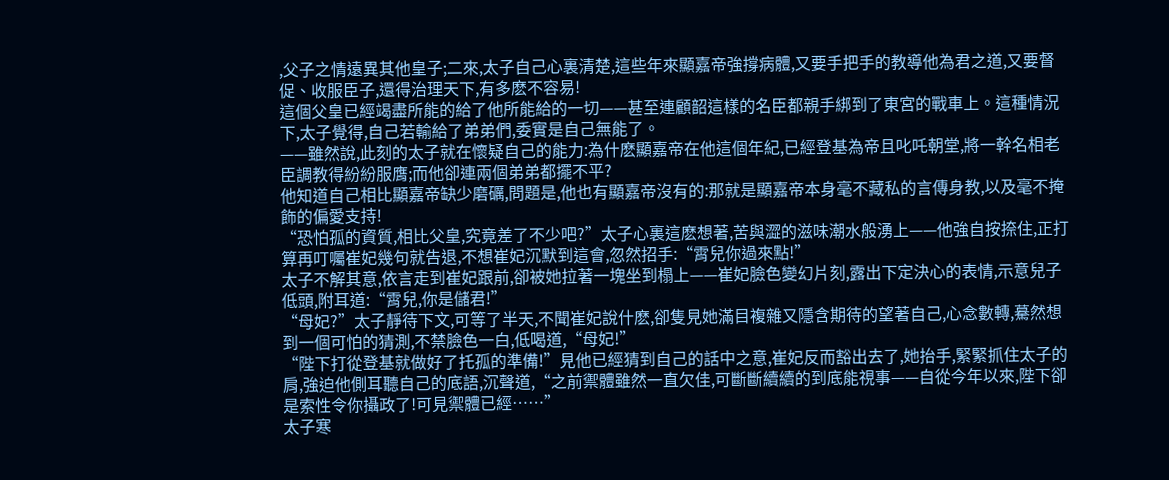,父子之情遠異其他皇子;二來,太子自己心裏清楚,這些年來顯嘉帝強撐病體,又要手把手的教導他為君之道,又要督促、收服臣子,還得治理天下,有多麽不容易!
這個父皇已經竭盡所能的給了他所能給的一切——甚至連顧韶這樣的名臣都親手綁到了東宮的戰車上。這種情況下,太子覺得,自己若輸給了弟弟們,委實是自己無能了。
——雖然說,此刻的太子就在懷疑自己的能力:為什麽顯嘉帝在他這個年紀,已經登基為帝且叱吒朝堂,將一幹名相老臣調教得紛紛服膺;而他卻連兩個弟弟都擺不平?
他知道自己相比顯嘉帝缺少磨礪,問題是,他也有顯嘉帝沒有的:那就是顯嘉帝本身毫不藏私的言傳身教,以及毫不掩飾的偏愛支持!
“恐怕孤的資質,相比父皇,究竟差了不少吧?”太子心裏這麽想著,苦與澀的滋味潮水般湧上——他強自按捺住,正打算再叮囑崔妃幾句就告退,不想崔妃沉默到這會,忽然招手:“霄兒你過來點!”
太子不解其意,依言走到崔妃跟前,卻被她拉著一塊坐到榻上——崔妃臉色變幻片刻,露出下定決心的表情,示意兒子低頭,附耳道:“霄兒,你是儲君!”
“母妃?”太子靜待下文,可等了半天,不聞崔妃說什麽,卻隻見她滿目複雜又隱含期待的望著自己,心念數轉,驀然想到一個可怕的猜測,不禁臉色一白,低喝道,“母妃!”
“陛下打從登基就做好了托孤的準備!”見他已經猜到自己的話中之意,崔妃反而豁出去了,她抬手,緊緊抓住太子的肩,強迫他側耳聽自己的底語,沉聲道,“之前禦體雖然一直欠佳,可斷斷續續的到底能視事——自從今年以來,陛下卻是索性令你攝政了!可見禦體已經……”
太子寒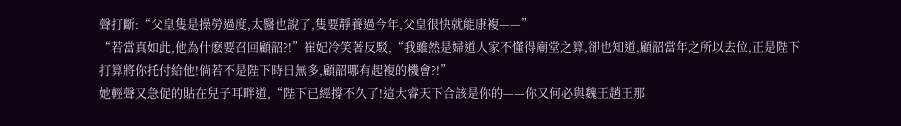聲打斷:“父皇隻是操勞過度,太醫也說了,隻要靜養過今年,父皇很快就能康複——”
“若當真如此,他為什麽要召回顧韶?!”崔妃冷笑著反駁,“我雖然是婦道人家不懂得廟堂之算,卻也知道,顧韶當年之所以去位,正是陛下打算將你托付給他!倘若不是陛下時日無多,顧韶哪有起複的機會?!”
她輕聲又急促的貼在兒子耳畔道,“陛下已經撐不久了!這大睿天下合該是你的——你又何必與魏王趙王那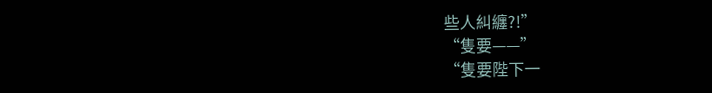些人糾纏?!”
“隻要——”
“隻要陛下一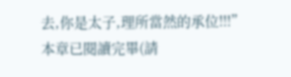去,你是太子,理所當然的承位!!!”
本章已閱讀完畢(請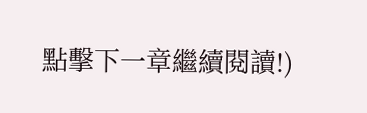點擊下一章繼續閱讀!)